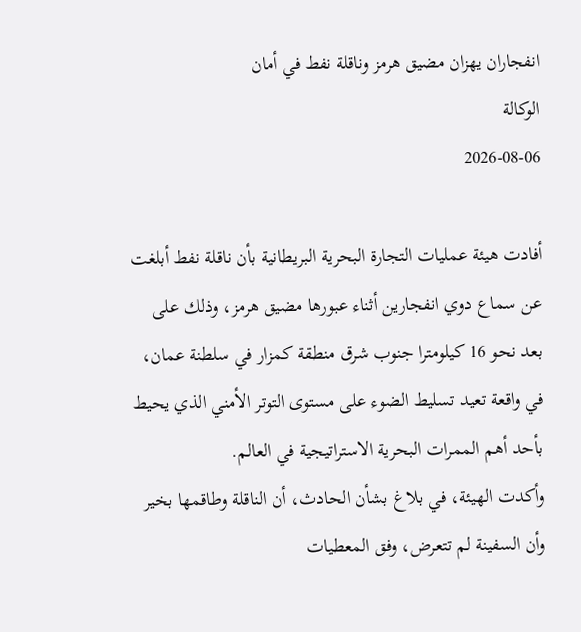انفجاران يهزان مضيق هرمز وناقلة نفط في أمان
الوكالة
2026-08-06

أفادت هيئة عمليات التجارة البحرية البريطانية بأن ناقلة نفط أبلغت عن سماع دوي انفجارين أثناء عبورها مضيق هرمز، وذلك على بعد نحو 16 كيلومترا جنوب شرق منطقة كمزار في سلطنة عمان، في واقعة تعيد تسليط الضوء على مستوى التوتر الأمني الذي يحيط بأحد أهم الممرات البحرية الاستراتيجية في العالم.
وأكدت الهيئة، في بلاغ بشأن الحادث، أن الناقلة وطاقمها بخير وأن السفينة لم تتعرض، وفق المعطيات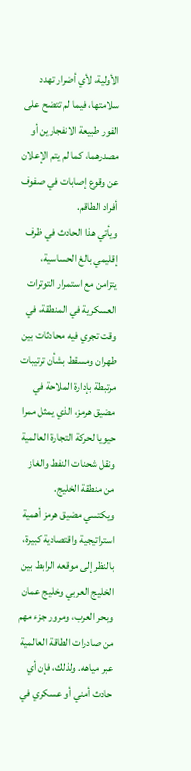الأولية، لأي أضرار تهدد سلامتها، فيما لم تتضح على الفور طبيعة الانفجارين أو مصدرهما، كما لم يتم الإعلان عن وقوع إصابات في صفوف أفراد الطاقم.
ويأتي هذا الحادث في ظرف إقليمي بالغ الحساسية، يتزامن مع استمرار التوترات العسكرية في المنطقة، في وقت تجري فيه محادثات بين طهران ومسقط بشأن ترتيبات مرتبطة بإدارة الملاحة في مضيق هرمز، الذي يمثل ممرا حيويا لحركة التجارة العالمية ونقل شحنات النفط والغاز من منطقة الخليج.
ويكتسي مضيق هرمز أهمية استراتيجية واقتصادية كبيرة، بالنظر إلى موقعه الرابط بين الخليج العربي وخليج عمان وبحر العرب، ومرور جزء مهم من صادرات الطاقة العالمية عبر مياهه. ولذلك، فإن أي حادث أمني أو عسكري في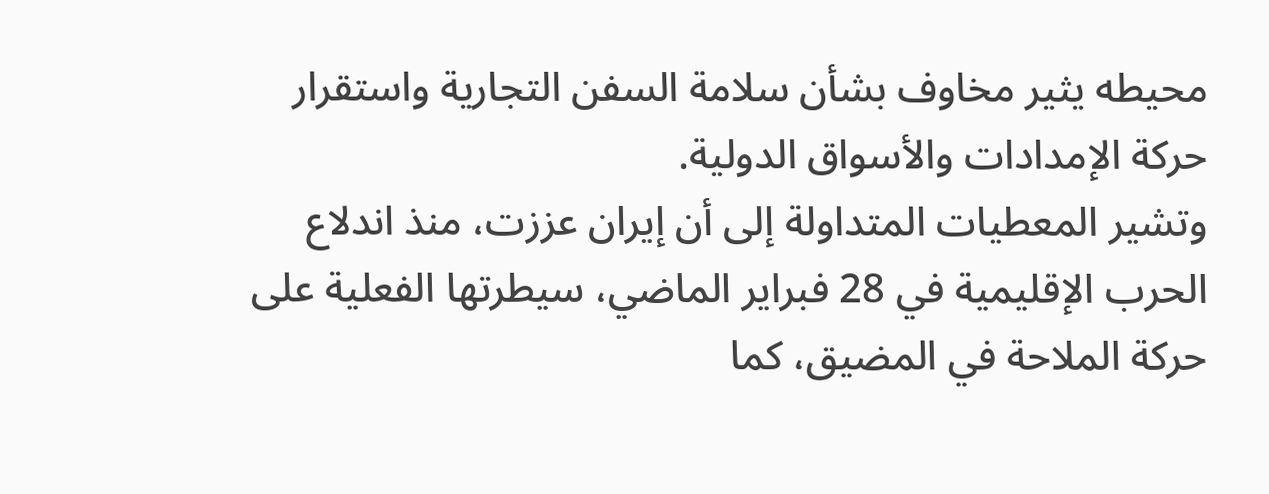محيطه يثير مخاوف بشأن سلامة السفن التجارية واستقرار حركة الإمدادات والأسواق الدولية.
وتشير المعطيات المتداولة إلى أن إيران عززت، منذ اندلاع الحرب الإقليمية في 28 فبراير الماضي، سيطرتها الفعلية على حركة الملاحة في المضيق، كما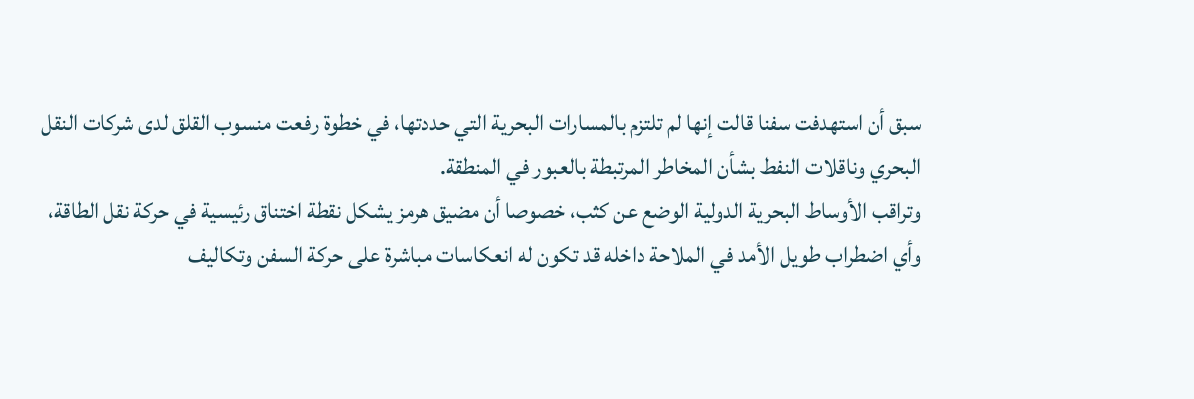سبق أن استهدفت سفنا قالت إنها لم تلتزم بالمسارات البحرية التي حددتها، في خطوة رفعت منسوب القلق لدى شركات النقل البحري وناقلات النفط بشأن المخاطر المرتبطة بالعبور في المنطقة.
وتراقب الأوساط البحرية الدولية الوضع عن كثب، خصوصا أن مضيق هرمز يشكل نقطة اختناق رئيسية في حركة نقل الطاقة، وأي اضطراب طويل الأمد في الملاحة داخله قد تكون له انعكاسات مباشرة على حركة السفن وتكاليف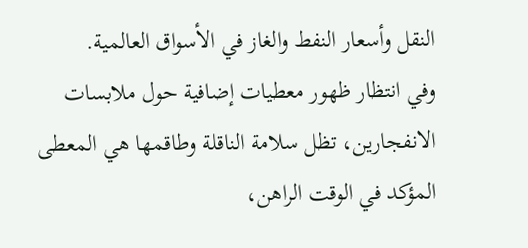النقل وأسعار النفط والغاز في الأسواق العالمية.
وفي انتظار ظهور معطيات إضافية حول ملابسات الانفجارين، تظل سلامة الناقلة وطاقمها هي المعطى المؤكد في الوقت الراهن،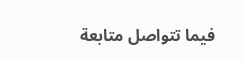فيما تتواصل متابعة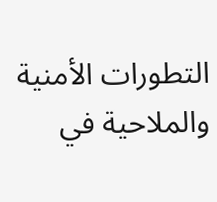التطورات الأمنية والملاحية في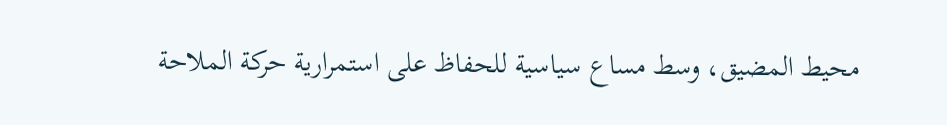محيط المضيق، وسط مساع سياسية للحفاظ على استمرارية حركة الملاحة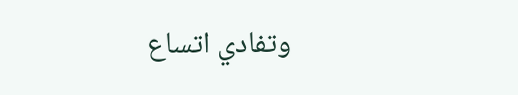وتفادي اتساع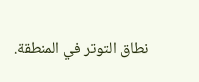نطاق التوتر في المنطقة.